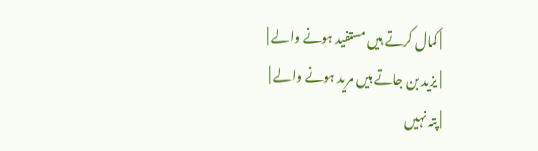| کمال کرتے ہیں مستفید ہونے والے |
| یزید بن جاتے ہیں مرید ہونے والے |
| پتہ نہیں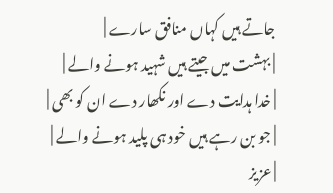جاتے ہیں کہاں منافق سارے |
| بہشت میں جیتے ہیں شہید ہونے والے |
| خدا ہدایت دے اور نکھار دے ان کو بھی |
| جو بن رہے ہیں خود ہی پلید ہونے والے |
| عزیز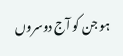ہو جن کو آج دوسروں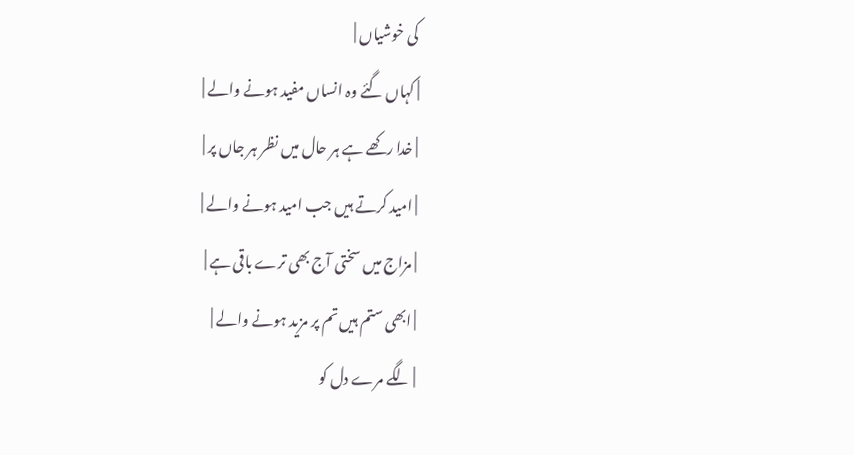کی خوشیاں |
| کہاں گئے وہ انساں مفید ہونے والے |
| خدا رکھے ہے ہر حال میں نظر ہر جاں پر |
| امید کرتے ہیں جب امید ہونے والے |
| مزاج میں سختی آج بھی ترے باقی ہے |
| ابھی ستم ہیں تم پر مزید ہونے والے |
| لگے مرے دل کو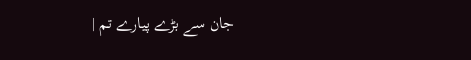جان سے بڑے پیارے تم |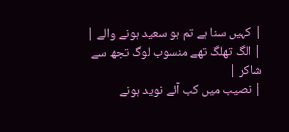| کہیں سنا ہے تم ہو سعید ہونے والے |
| الگ تھلگ تھے منسوب لوگ تجھ سے شاکر |
| نصیب میں کب آئے نوید ہونے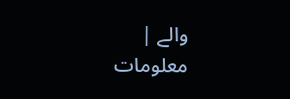والے |
معلومات